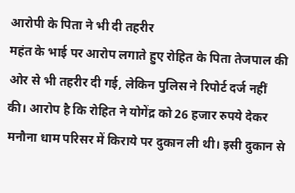आरोपी के पिता ने भी दी तहरीर
महंत के भाई पर आरोप लगाते हुए रोहित के पिता तेजपाल की ओर से भी तहरीर दी गई, लेकिन पुलिस ने रिपोर्ट दर्ज नहीं की। आरोप है कि रोहित ने योगेंद्र को 26 हजार रुपये देकर मनौना धाम परिसर में किराये पर दुकान ली थी। इसी दुकान से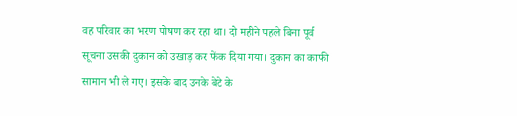वह परिवार का भरण पोषण कर रहा था। दो महीने पहले बिना पूर्व सूचना उसकी दुकान को उखाड़ कर फेंक दिया गया। दुकान का काफी सामान भी ले गए। इसके बाद उनके बेटे के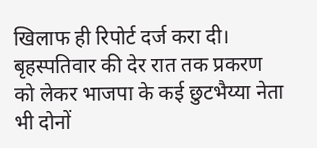खिलाफ ही रिपोर्ट दर्ज करा दी। बृहस्पतिवार की देर रात तक प्रकरण को लेकर भाजपा के कई छुटभैय्या नेता भी दोनों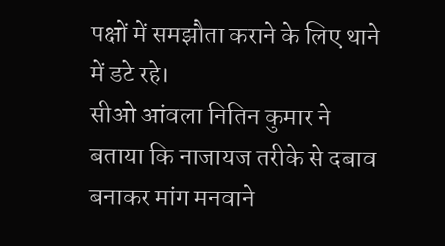पक्षों में समझौता कराने के लिए थाने में डटे रहे।
सीओ आंवला नितिन कुमार ने बताया कि नाजायज तरीके से दबाव बनाकर मांग मनवाने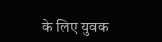के लिए युवक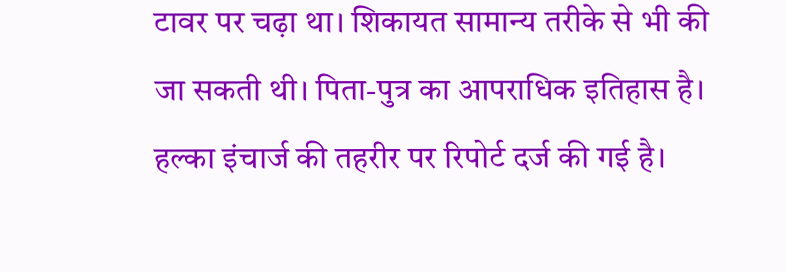टावर पर चढ़ा था। शिकायत सामान्य तरीके से भी की जा सकती थी। पिता-पुत्र का आपराधिक इतिहास है। हल्का इंचार्ज की तहरीर पर रिपोर्ट दर्ज की गई है।